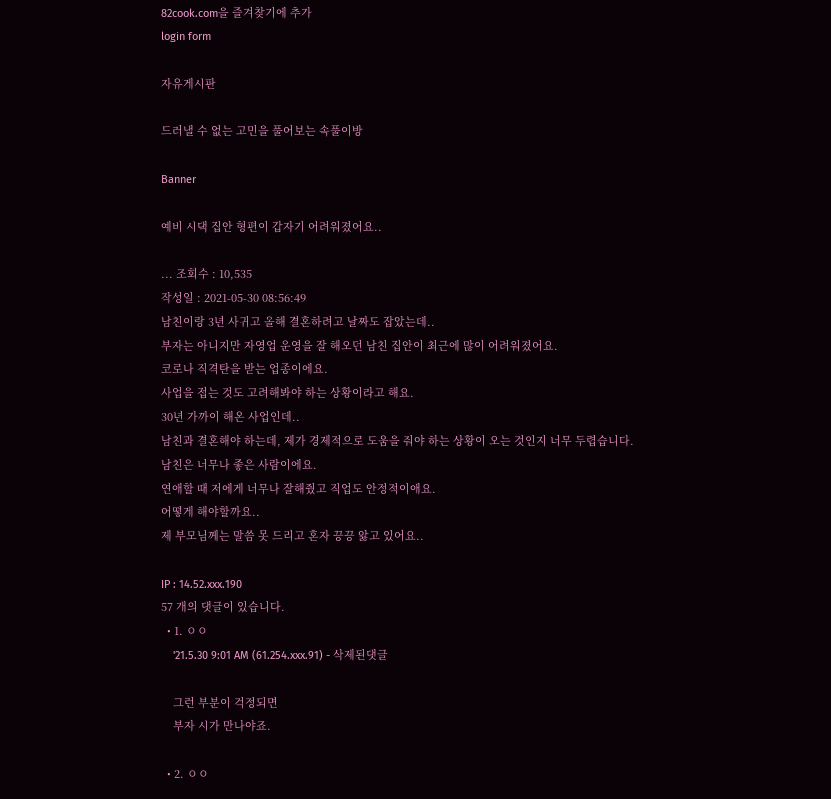82cook.com을 즐겨찾기에 추가
login form

자유게시판

드러낼 수 없는 고민을 풀어보는 속풀이방

Banner

예비 시댁 집안 형편이 갑자기 어려워졌어요..

... 조회수 : 10,535
작성일 : 2021-05-30 08:56:49
남친이랑 3년 사귀고 올해 결혼하려고 날짜도 잡았는데..
부자는 아니지만 자영업 운영을 잘 해오던 남친 집안이 최근에 많이 어려워졌어요.
코로나 직격탄을 받는 업종이에요.
사업을 접는 것도 고려해봐야 하는 상황이라고 해요.
30년 가까이 해온 사업인데..
남친과 결혼해야 하는데, 제가 경제적으로 도움을 줘야 하는 상황이 오는 것인지 너무 두렵습니다.
남친은 너무나 좋은 사람이에요.
연애할 때 저에게 너무나 잘해줬고 직업도 안정적이애요.
어떻게 해야할까요..
제 부모님께는 말씀 못 드리고 혼자 끙끙 앓고 있어요..

IP : 14.52.xxx.190
57 개의 댓글이 있습니다.
  • 1. ㅇㅇ
    '21.5.30 9:01 AM (61.254.xxx.91) - 삭제된댓글

    그런 부분이 걱정되면
    부자 시가 만나야죠.

  • 2. ㅇㅇ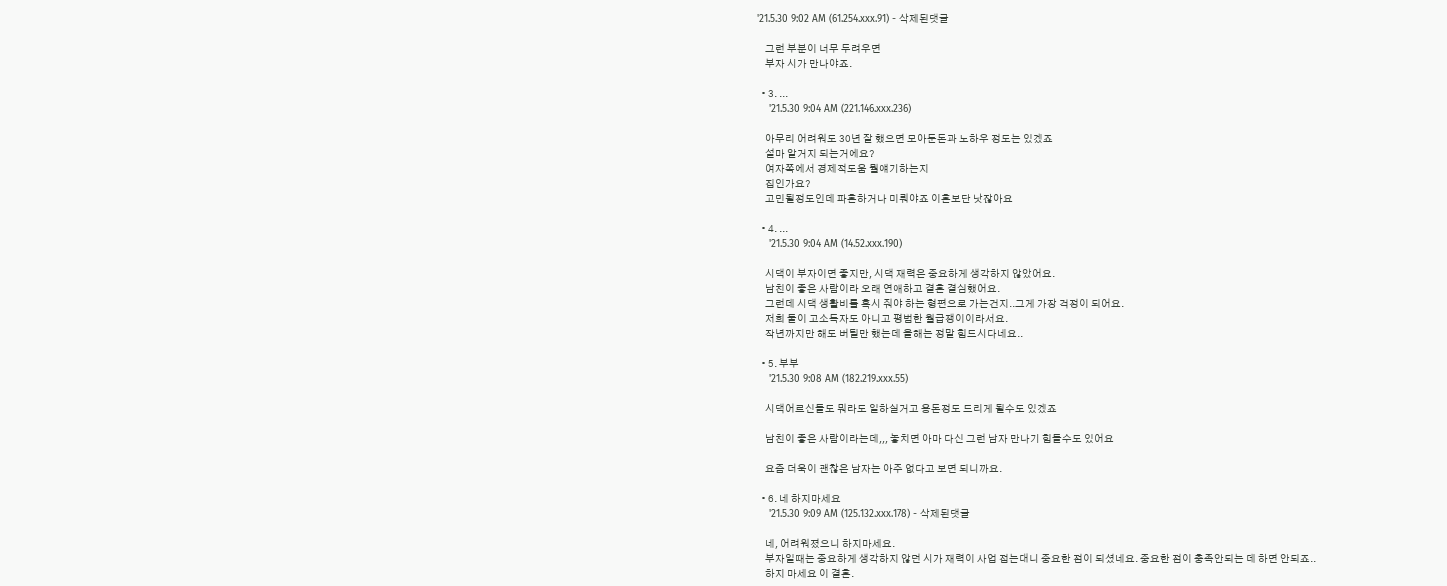'21.5.30 9:02 AM (61.254.xxx.91) - 삭제된댓글

    그런 부분이 너무 두려우면
    부자 시가 만나야죠.

  • 3. ...
    '21.5.30 9:04 AM (221.146.xxx.236)

    아무리 어려워도 30년 잘 했으면 모아둔돈과 노하우 정도는 있겠죠
    설마 알거지 되는거에요?
    여자쪽에서 경제적도움 뭘얘기하는지
    집인가요?
    고민될정도인데 파혼하거나 미뤄야죠 이혼보단 낫잖아요

  • 4. ...
    '21.5.30 9:04 AM (14.52.xxx.190)

    시댁이 부자이면 좋지만, 시댁 재력은 중요하게 생각하지 않았어요.
    남친이 좋은 사람이라 오래 연애하고 결혼 결심했어요.
    그런데 시댁 생활비를 혹시 줘야 하는 형편으로 가는건지..그게 가장 걱정이 되어요.
    저희 둘이 고소득자도 아니고 평범한 월급쟁이이라서요.
    작년까지만 해도 버틸만 했는데 올해는 정말 힘드시다네요..

  • 5. 부부
    '21.5.30 9:08 AM (182.219.xxx.55)

    시댁어르신들도 뭐라도 일하실거고 용돈정도 드리게 될수도 있겠죠

    남친이 좋은 사람이라는데,,, 놓치면 아마 다신 그런 남자 만나기 힘들수도 있어요

    요즘 더욱이 괜찮은 남자는 아주 없다고 보면 되니까요.

  • 6. 네 하지마세요
    '21.5.30 9:09 AM (125.132.xxx.178) - 삭제된댓글

    네, 어려워졌으니 하지마세요.
    부자일때는 중요하게 생각하지 않던 시가 재력이 사업 접는대니 중요한 점이 되셨네요. 중요한 점이 충족안되는 데 하면 안되죠..
    하지 마세요 이 결혼.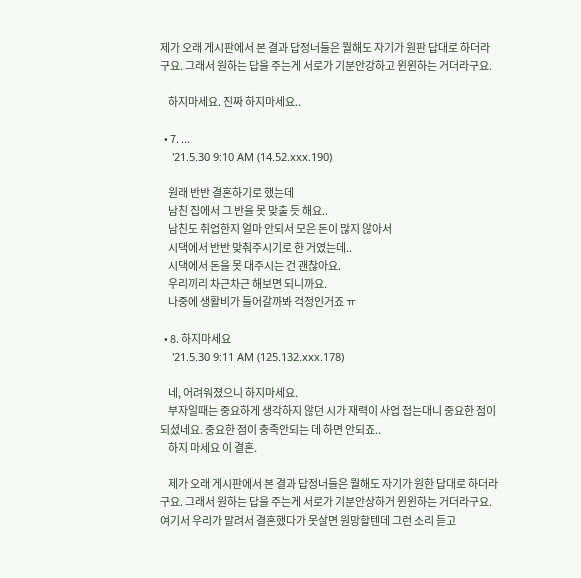제가 오래 게시판에서 본 결과 답정너들은 뭘해도 자기가 원판 답대로 하더라구요. 그래서 원하는 답을 주는게 서로가 기분안강하고 윈윈하는 거더라구요.

    하지마세요. 진짜 하지마세요..

  • 7. ...
    '21.5.30 9:10 AM (14.52.xxx.190)

    원래 반반 결혼하기로 했는데
    남친 집에서 그 반을 못 맞출 듯 해요..
    남친도 취업한지 얼마 안되서 모은 돈이 많지 않아서
    시댁에서 반반 맞춰주시기로 한 거였는데..
    시댁에서 돈을 못 대주시는 건 괜찮아요.
    우리끼리 차근차근 해보면 되니까요.
    나중에 생활비가 들어갈까봐 걱정인거죠 ㅠ

  • 8. 하지마세요
    '21.5.30 9:11 AM (125.132.xxx.178)

    네, 어려워졌으니 하지마세요.
    부자일때는 중요하게 생각하지 않던 시가 재력이 사업 접는대니 중요한 점이 되셨네요. 중요한 점이 충족안되는 데 하면 안되죠..
    하지 마세요 이 결혼.

    제가 오래 게시판에서 본 결과 답정너들은 뭘해도 자기가 원한 답대로 하더라구요. 그래서 원하는 답을 주는게 서로가 기분안상하거 윈윈하는 거더라구요. 여기서 우리가 말려서 결혼했다가 못살면 원망할텐데 그런 소리 듣고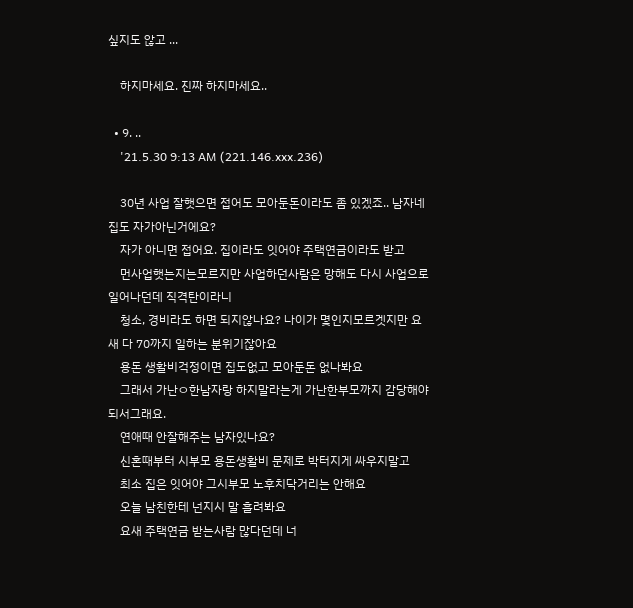싶지도 않고 ...

    하지마세요. 진짜 하지마세요..

  • 9. ..
    '21.5.30 9:13 AM (221.146.xxx.236)

    30년 사업 잘햇으면 접어도 모아둔돈이라도 좀 있겠죠.. 남자네 집도 자가아닌거에요?
    자가 아니면 접어요. 집이라도 잇어야 주택연금이라도 받고
    먼사업햇는지는모르지만 사업하던사람은 망해도 다시 사업으로 일어나던데 직격탄이라니
    청소, 경비라도 하면 되지않나요? 나이가 몇인지모르겟지만 요새 다 70까지 일하는 분위기잖아요
    용돈 생활비걱정이면 집도없고 모아둔돈 없나봐요
    그래서 가난ㅇ한남자랑 하지말라는게 가난한부모까지 감당해야되서그래요.
    연애때 안잘해주는 남자있나요?
    신혼때부터 시부모 용돈생활비 문제로 박터지게 싸우지말고
    최소 집은 잇어야 그시부모 노후치닥거리는 안해요
    오늘 남친한테 넌지시 말 흘려봐요
    요새 주택연금 받는사람 많다던데 너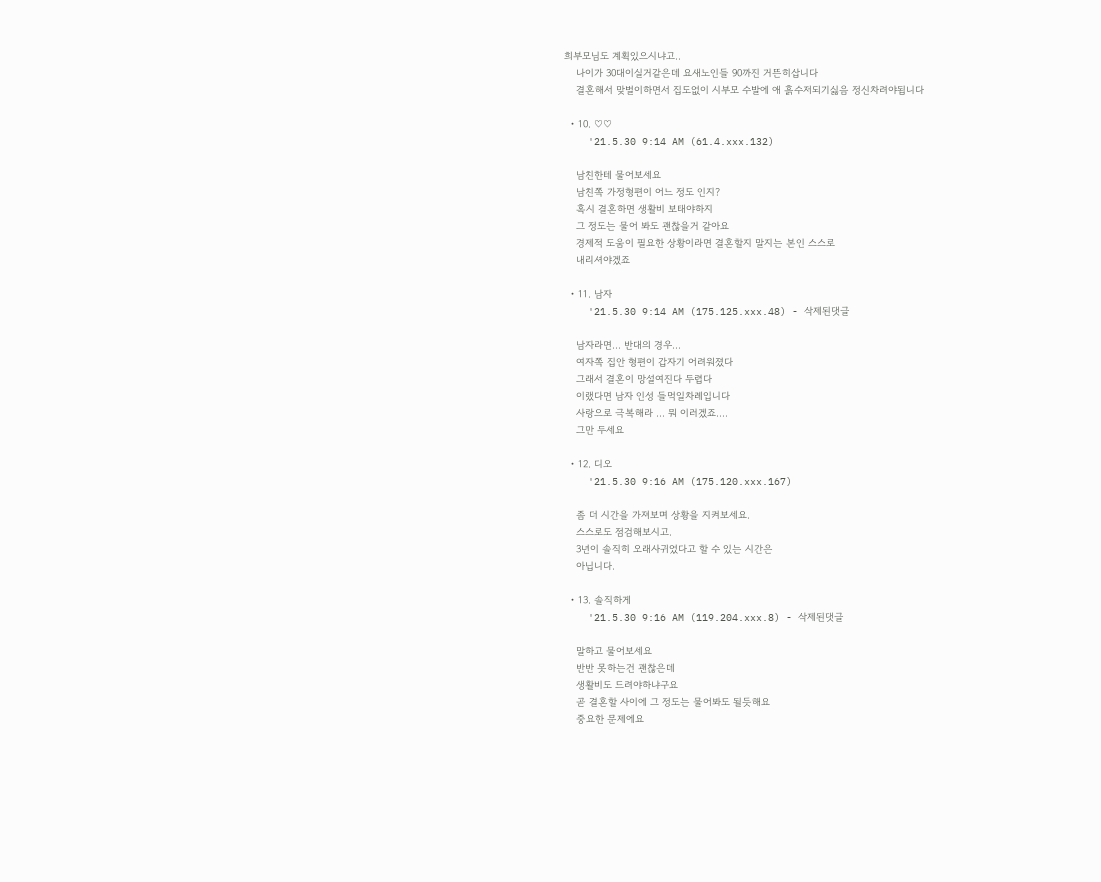희부모님도 계획있으시냐고..
    나이가 30대이실거같은데 요새노인들 90까진 거뜬히삽니다
    결혼해서 맞벌이하면서 집도없이 시부모 수발에 애 흙수저되기싫음 정신차려야됩니다

  • 10. ♡♡
    '21.5.30 9:14 AM (61.4.xxx.132)

    남친한테 물어보세요
    남친쪽 가정형편이 어느 정도 인지?
    혹시 결혼하면 생활비 보태야하지
    그 정도는 물어 봐도 괜찮을거 같아요
    경제적 도움이 필요한 상황이라면 결혼할지 말지는 본인 스스로
    내리셔야겠죠

  • 11. 남자
    '21.5.30 9:14 AM (175.125.xxx.48) - 삭제된댓글

    남자라면... 반대의 경우...
    여자쪽 집안 형편이 갑자기 어려워졌다
    그래서 결혼이 망설여진다 두렵다
    이랬다면 남자 인성 들먹일차례입니다
    사랑으로 극복해라 ... 뭐 이러겠죠....
    그만 두세요

  • 12. 디오
    '21.5.30 9:16 AM (175.120.xxx.167)

    좀 더 시간을 가져보며 상황을 지켜보세요.
    스스로도 점검해보시고.
    3년이 솔직히 오래사귀었다고 할 수 있는 시간은
    아닙니다.

  • 13. 솔직하게
    '21.5.30 9:16 AM (119.204.xxx.8) - 삭제된댓글

    말하고 물어보세요
    반반 못하는건 괜찮은데
    생활비도 드려야하냐구요
    곧 결혼할 사이에 그 정도는 물어봐도 될듯해요
    중요한 문제에요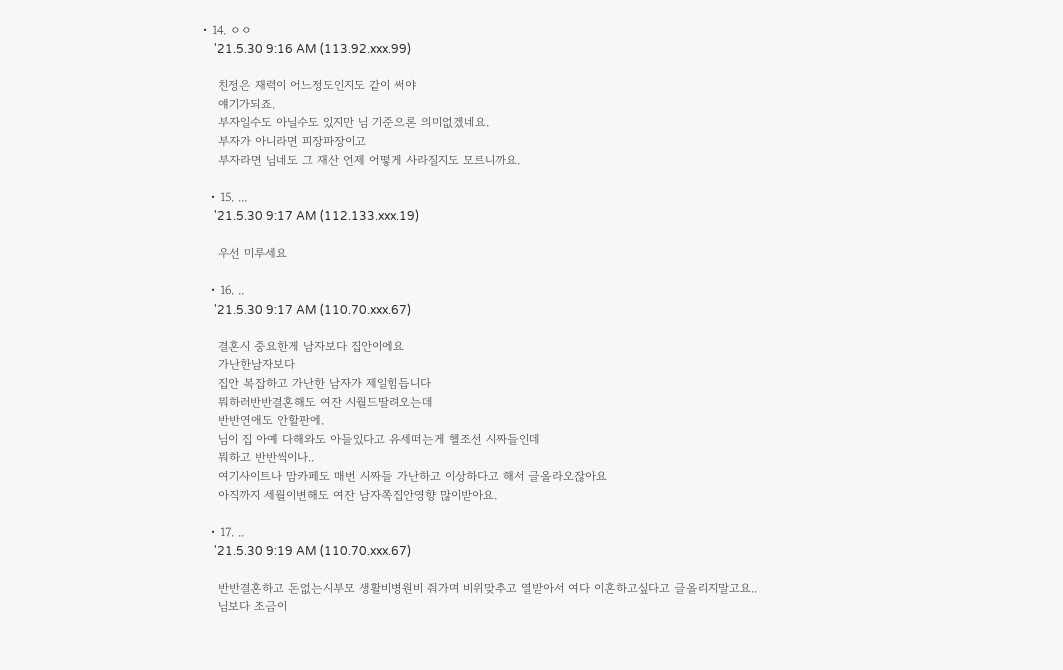• 14. ㅇㅇ
    '21.5.30 9:16 AM (113.92.xxx.99)

    친정은 재력이 어느정도인지도 같이 써야
    얘기가되죠.
    부자일수도 아닐수도 있지만 님 기준으론 의미없겠네요.
    부자가 아니라면 피장파장이고
    부자라면 님네도 그 재산 언제 어떻게 사라질지도 모르니까요.

  • 15. ...
    '21.5.30 9:17 AM (112.133.xxx.19)

    우선 미루세요

  • 16. ..
    '21.5.30 9:17 AM (110.70.xxx.67)

    결혼시 중요한게 남자보다 집안이에요
    가난한남자보다
    집안 복잡하고 가난한 남자가 제일힘듭니다
    뭐하러반반결혼해도 여잔 시월드딸려오는데
    반반연애도 안할판에.
    님이 집 아예 다해와도 아들있다고 유세떠는게 헬조선 시짜들인데
    뭐하고 반반씩이나..
    여기사이트나 맘카페도 매번 시짜들 가난하고 이상하다고 해서 글올라오잖아요
    아직까지 세월이변해도 여잔 남자쪽집안영향 많이받아요.

  • 17. ..
    '21.5.30 9:19 AM (110.70.xxx.67)

    반반결혼하고 돈없는시부모 생활비병원비 줘가며 비위맞추고 열받아서 여다 이혼하고싶다고 글올리지말고요..
    님보다 조금이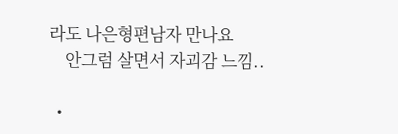라도 나은형편남자 만나요
    안그럼 살면서 자괴감 느낌..

  •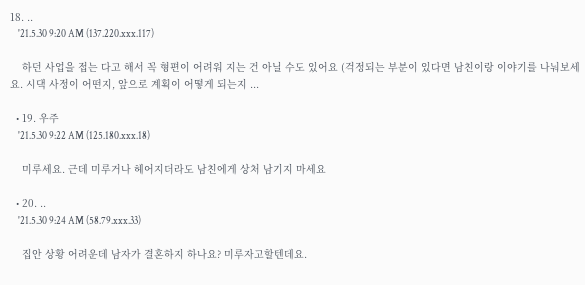18. ..
    '21.5.30 9:20 AM (137.220.xxx.117)

    하던 사업을 접는 다고 해서 꼭 형편이 어려워 지는 건 아닐 수도 있어요 (걱정되는 부분이 있다면 남친이랑 이야기를 나눠보세요. 시댁 사정이 어떤지, 앞으로 계획이 어떻게 되는지 ...

  • 19. 우주
    '21.5.30 9:22 AM (125.180.xxx.18)

    미루세요. 근데 미루거나 헤어지더라도 남친에게 상처 남기지 마세요

  • 20. ..
    '21.5.30 9:24 AM (58.79.xxx.33)

    집안 상황 어려운데 남자가 결혼하지 하나요? 미루자고할텐데요.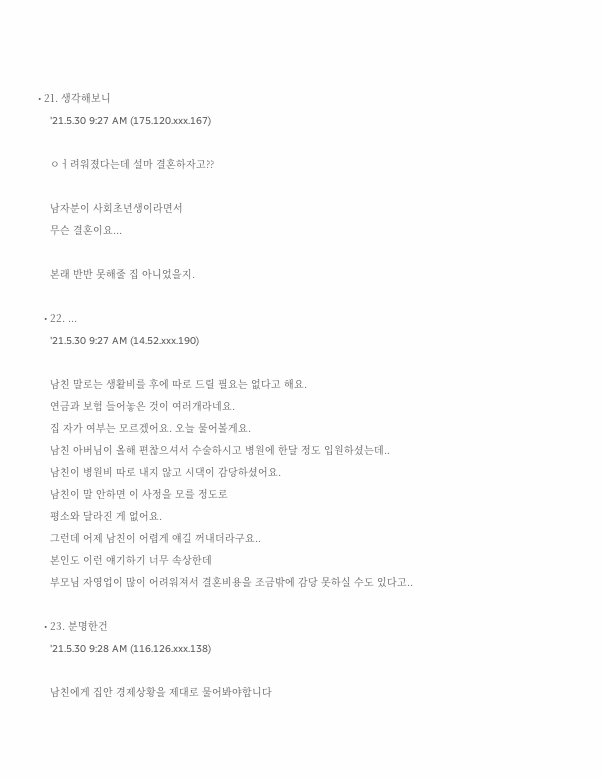• 21. 생각해보니
    '21.5.30 9:27 AM (175.120.xxx.167)

    ㅇㅓ려워졌다는데 설마 결혼하자고??

    남자분이 사회초년생이라면서
    무슨 결혼이요...

    본래 반반 못해줄 집 아니었을지.

  • 22. ...
    '21.5.30 9:27 AM (14.52.xxx.190)

    남친 말로는 생활비를 후에 따로 드릴 필요는 없다고 해요.
    연금과 보험 들어놓은 것이 여러개라네요.
    집 자가 여부는 모르겠어요. 오늘 물어볼게요.
    남친 아버님이 올해 편찮으셔서 수술하시고 병원에 한달 정도 입원하셨는데..
    남친이 병원비 따로 내지 않고 시댁이 감당하셨어요.
    남친이 말 안하면 이 사정을 모를 정도로
    평소와 달라진 게 없어요.
    그런데 어제 남친이 어렵게 얘길 꺼내더라구요..
    본인도 이런 얘기하기 너무 속상한데
    부모님 자영업이 많이 어려워져서 결혼비용을 조금밖에 감당 못하실 수도 있다고..

  • 23. 분명한건
    '21.5.30 9:28 AM (116.126.xxx.138)

    남친에게 집안 경제상황을 제대로 물어봐야합니다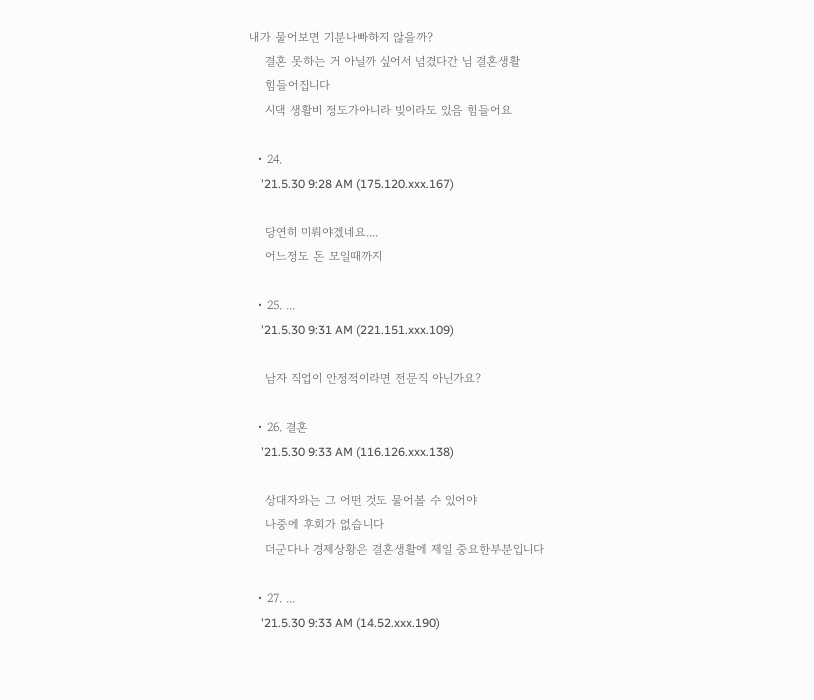내가 물어보면 기분나빠하지 않을까?
    결혼 못하는 거 아닐까 싶어서 넘겼다간 님 결혼생활
    힘들어집니다
    시댁 생활비 정도가아니라 빚이라도 있음 힘들어요

  • 24.
    '21.5.30 9:28 AM (175.120.xxx.167)

    당연히 미뤄야겠네요....
    어느정도 돈 모일때까지

  • 25. ...
    '21.5.30 9:31 AM (221.151.xxx.109)

    남자 직업이 안정적이라면 전문직 아닌가요?

  • 26. 결혼
    '21.5.30 9:33 AM (116.126.xxx.138)

    상대자와는 그 어떤 것도 물어볼 수 있어야
    나중에 후회가 없습니다
    더군다나 경제상황은 결혼생활에 제일 중요한부분입니다

  • 27. ...
    '21.5.30 9:33 AM (14.52.xxx.190)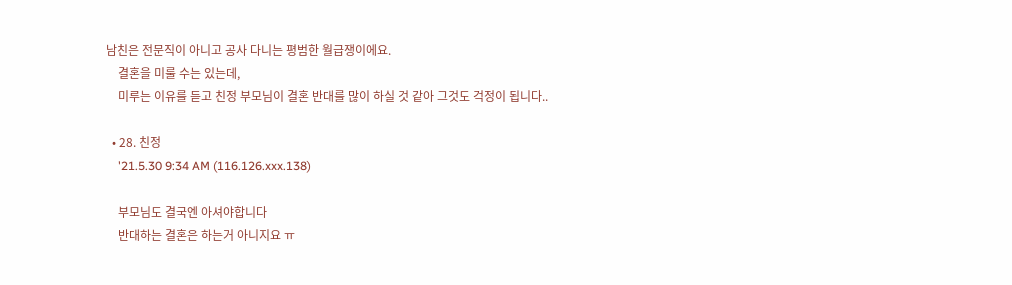남친은 전문직이 아니고 공사 다니는 평범한 월급쟁이에요.
    결혼을 미룰 수는 있는데,
    미루는 이유를 듣고 친정 부모님이 결혼 반대를 많이 하실 것 같아 그것도 걱정이 됩니다..

  • 28. 친정
    '21.5.30 9:34 AM (116.126.xxx.138)

    부모님도 결국엔 아셔야합니다
    반대하는 결혼은 하는거 아니지요 ㅠ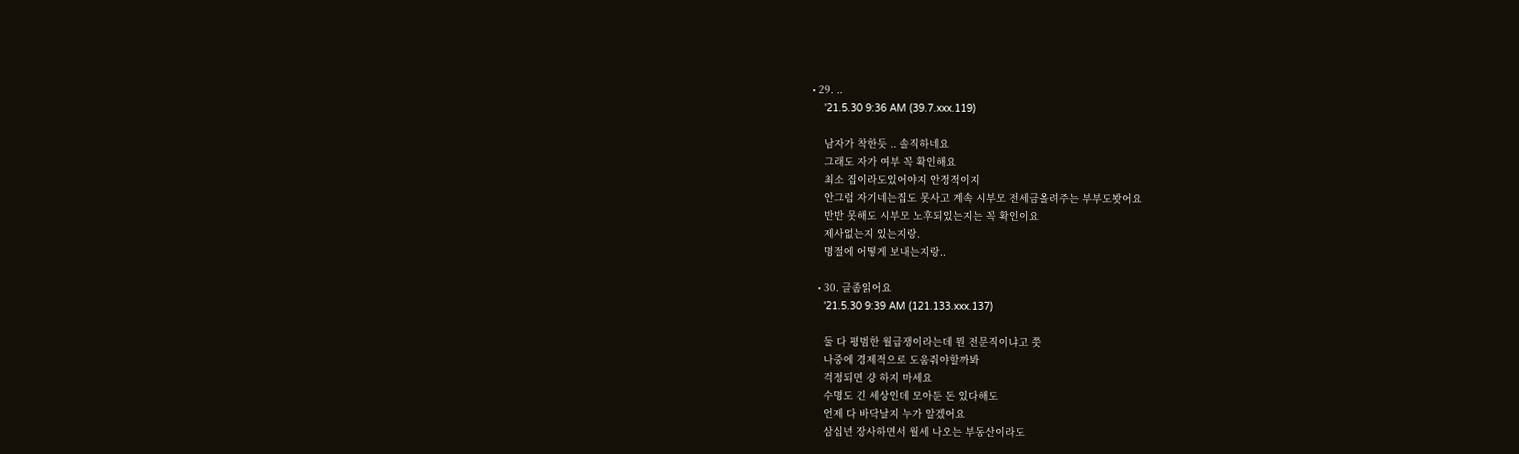• 29. ..
    '21.5.30 9:36 AM (39.7.xxx.119)

    남자가 착한듯 .. 솔직하네요
    그래도 자가 여부 꼭 확인해요
    최소 집이라도있어야지 안정적이지
    안그럼 자기네는집도 못사고 계속 시부모 전세금올려주는 부부도봣어요
    반반 못해도 시부모 노후되있는지는 꼭 확인이요
    제사없는지 있는지랑.
    명절에 어떻게 보내는지랑..

  • 30. 글좀읽어요
    '21.5.30 9:39 AM (121.133.xxx.137)

    둘 다 평범한 월급쟁이라는데 뭔 전문직이냐고 쯧
    나중에 경제적으로 도움줘야할까봐
    걱정되면 걍 하지 마세요
    수명도 긴 세상인데 모아둔 돈 있다해도
    언제 다 바닥날지 누가 알겠어요
    삼십년 장사하면서 월세 나오는 부동산이라도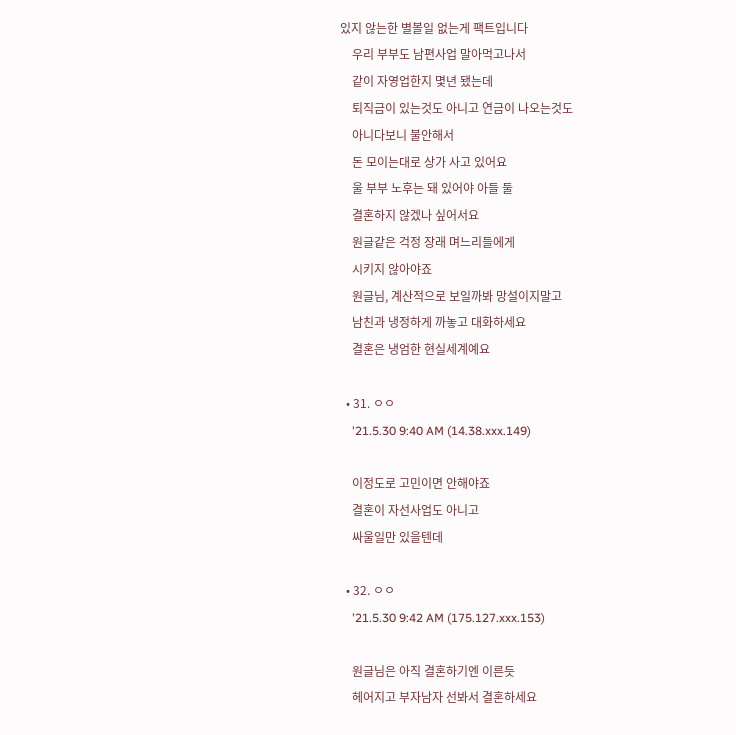있지 않는한 별볼일 없는게 팩트입니다
    우리 부부도 남편사업 말아먹고나서
    같이 자영업한지 몇년 됐는데
    퇴직금이 있는것도 아니고 연금이 나오는것도
    아니다보니 불안해서
    돈 모이는대로 상가 사고 있어요
    울 부부 노후는 돼 있어야 아들 둘
    결혼하지 않겠나 싶어서요
    원글같은 걱정 장래 며느리들에게
    시키지 않아야죠
    원글님, 계산적으로 보일까봐 망설이지말고
    남친과 냉정하게 까놓고 대화하세요
    결혼은 냉엄한 현실세계예요

  • 31. ㅇㅇ
    '21.5.30 9:40 AM (14.38.xxx.149)

    이정도로 고민이면 안해야죠
    결혼이 자선사업도 아니고
    싸울일만 있을텐데

  • 32. ㅇㅇ
    '21.5.30 9:42 AM (175.127.xxx.153)

    원글님은 아직 결혼하기엔 이른듯
    헤어지고 부자남자 선봐서 결혼하세요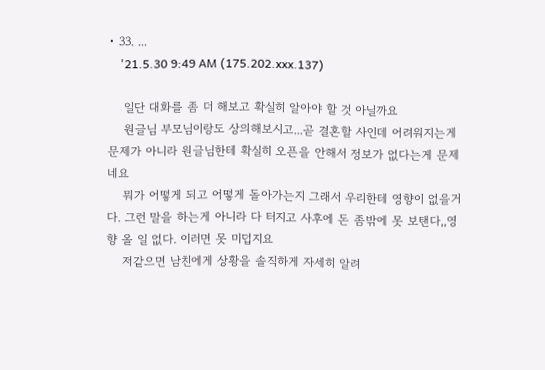• 33. ...
    '21.5.30 9:49 AM (175.202.xxx.137)

    일단 대화를 좀 더 해보고 확실히 알아야 할 것 아닐까요
    원글님 부모님이랑도 상의해보시고...곧 결혼할 사인데 어려워지는게 문제가 아니라 원글님한테 확실히 오픈을 안해서 정보가 없다는게 문제네요
    뭐가 어떻게 되고 어떻게 돌아가는지 그래서 우리한테 영향이 없을거다. 그런 말을 하는게 아니라 다 터지고 사후에 돈 좀밖에 못 보탠다,,영향 올 일 없다. 이러면 못 미덥지요
    저같으면 남친에게 상황을 솔직하게 자세히 알려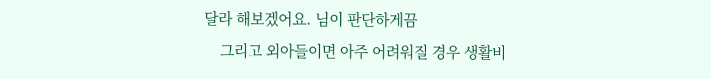달라 해보겠어요. 님이 판단하게끔
    그리고 외아들이면 아주 어려워질 경우 생활비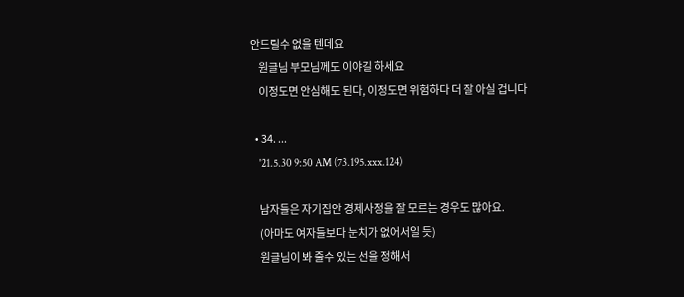안드릴수 없을 텐데요
    원글님 부모님께도 이야길 하세요
    이정도면 안심해도 된다, 이정도면 위험하다 더 잘 아실 겁니다

  • 34. ...
    '21.5.30 9:50 AM (73.195.xxx.124)

    남자들은 자기집안 경제사정을 잘 모르는 경우도 많아요.
    (아마도 여자들보다 눈치가 없어서일 듯)
    원글님이 봐 줄수 있는 선을 정해서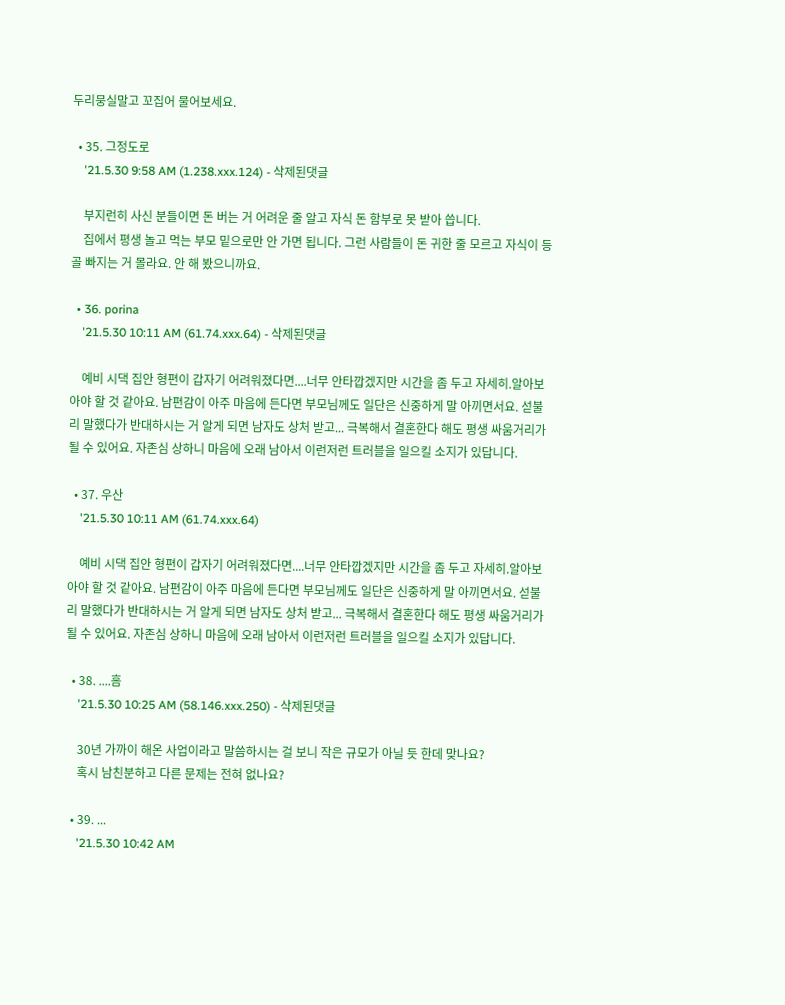두리뭉실말고 꼬집어 물어보세요.

  • 35. 그정도로
    '21.5.30 9:58 AM (1.238.xxx.124) - 삭제된댓글

    부지런히 사신 분들이면 돈 버는 거 어려운 줄 알고 자식 돈 함부로 못 받아 씁니다.
    집에서 평생 놀고 먹는 부모 밑으로만 안 가면 됩니다. 그런 사람들이 돈 귀한 줄 모르고 자식이 등골 빠지는 거 몰라요. 안 해 봤으니까요.

  • 36. porina
    '21.5.30 10:11 AM (61.74.xxx.64) - 삭제된댓글

    예비 시댁 집안 형편이 갑자기 어려워졌다면....너무 안타깝겠지만 시간을 좀 두고 자세히.알아보아야 할 것 같아요. 남편감이 아주 마음에 든다면 부모님께도 일단은 신중하게 말 아끼면서요. 섣불리 말했다가 반대하시는 거 알게 되면 남자도 상처 받고... 극복해서 결혼한다 해도 평생 싸움거리가 될 수 있어요. 자존심 상하니 마음에 오래 남아서 이런저런 트러블을 일으킬 소지가 있답니다.

  • 37. 우산
    '21.5.30 10:11 AM (61.74.xxx.64)

    예비 시댁 집안 형편이 갑자기 어려워졌다면....너무 안타깝겠지만 시간을 좀 두고 자세히.알아보아야 할 것 같아요. 남편감이 아주 마음에 든다면 부모님께도 일단은 신중하게 말 아끼면서요. 섣불리 말했다가 반대하시는 거 알게 되면 남자도 상처 받고... 극복해서 결혼한다 해도 평생 싸움거리가 될 수 있어요. 자존심 상하니 마음에 오래 남아서 이런저런 트러블을 일으킬 소지가 있답니다.

  • 38. ....흠
    '21.5.30 10:25 AM (58.146.xxx.250) - 삭제된댓글

    30년 가까이 해온 사업이라고 말씀하시는 걸 보니 작은 규모가 아닐 듯 한데 맞나요?
    혹시 남친분하고 다른 문제는 전혀 없나요?

  • 39. ...
    '21.5.30 10:42 AM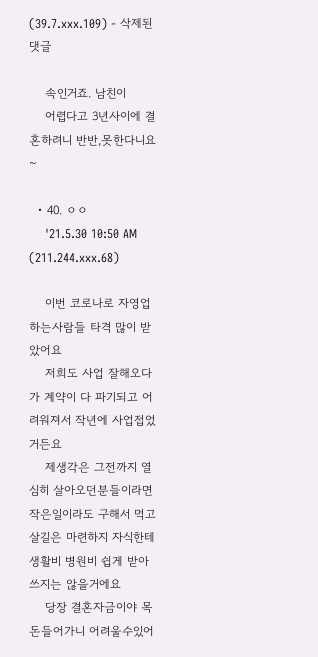(39.7.xxx.109) - 삭제된댓글

    속인거죠. 남친이
    어렵다고 3년사이에 결혼하려니 반반,못한다니요~

  • 40. ㅇㅇ
    '21.5.30 10:50 AM (211.244.xxx.68)

    이번 코로나로 자영업하는사람들 타격 많이 받았어요
    저희도 사업 잘해오다가 계약이 다 파기되고 어려워져서 작년에 사업접었거든요
    제생각은 그전까지 열심히 살아오던분들이라면 작은일이라도 구해서 먹고살길은 마련하지 자식한테 생활비 병원비 쉽게 받아쓰지는 않을거에요
    당장 결혼자금이야 목돈들어가니 어려울수있어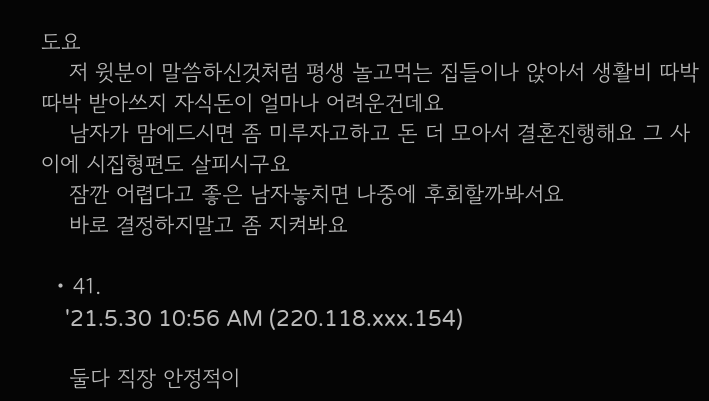도요
    저 윗분이 말씀하신것처럼 평생 놀고먹는 집들이나 앉아서 생활비 따박따박 받아쓰지 자식돈이 얼마나 어려운건데요
    남자가 맘에드시면 좀 미루자고하고 돈 더 모아서 결혼진행해요 그 사이에 시집형편도 살피시구요
    잠깐 어렵다고 좋은 남자놓치면 나중에 후회할까봐서요
    바로 결정하지말고 좀 지켜봐요

  • 41.
    '21.5.30 10:56 AM (220.118.xxx.154)

    둘다 직장 안정적이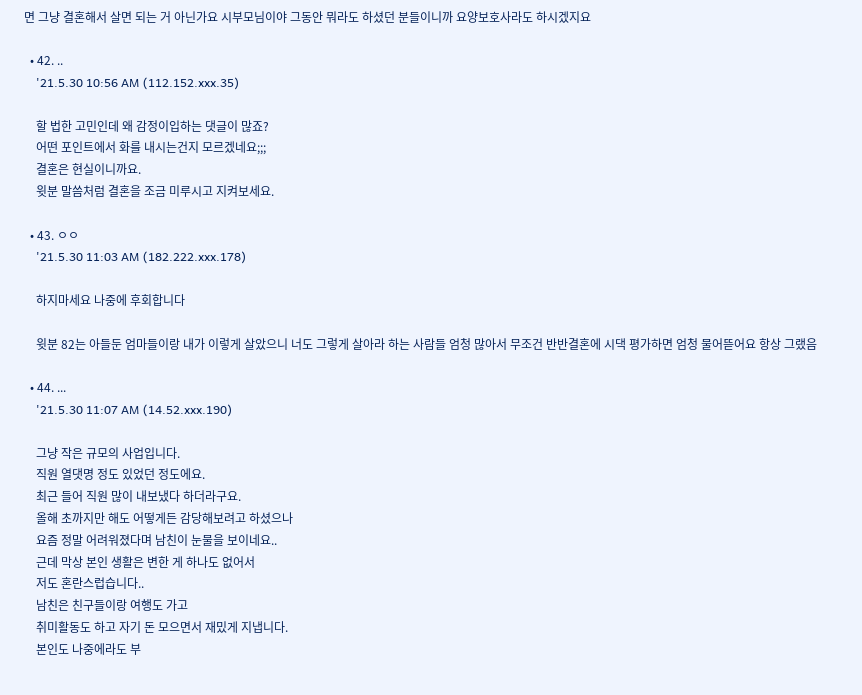면 그냥 결혼해서 살면 되는 거 아닌가요 시부모님이야 그동안 뭐라도 하셨던 분들이니까 요양보호사라도 하시겠지요

  • 42. ..
    '21.5.30 10:56 AM (112.152.xxx.35)

    할 법한 고민인데 왜 감정이입하는 댓글이 많죠?
    어떤 포인트에서 화를 내시는건지 모르겠네요;;;
    결혼은 현실이니까요.
    윗분 말씀처럼 결혼을 조금 미루시고 지켜보세요.

  • 43. ㅇㅇ
    '21.5.30 11:03 AM (182.222.xxx.178)

    하지마세요 나중에 후회합니다

    윗분 82는 아들둔 엄마들이랑 내가 이렇게 살았으니 너도 그렇게 살아라 하는 사람들 엄청 많아서 무조건 반반결혼에 시댁 평가하면 엄청 물어뜯어요 항상 그랬음

  • 44. ...
    '21.5.30 11:07 AM (14.52.xxx.190)

    그냥 작은 규모의 사업입니다.
    직원 열댓명 정도 있었던 정도에요.
    최근 들어 직원 많이 내보냈다 하더라구요.
    올해 초까지만 해도 어떻게든 감당해보려고 하셨으나
    요즘 정말 어려워졌다며 남친이 눈물을 보이네요..
    근데 막상 본인 생활은 변한 게 하나도 없어서
    저도 혼란스럽습니다..
    남친은 친구들이랑 여행도 가고
    취미활동도 하고 자기 돈 모으면서 재밌게 지냅니다.
    본인도 나중에라도 부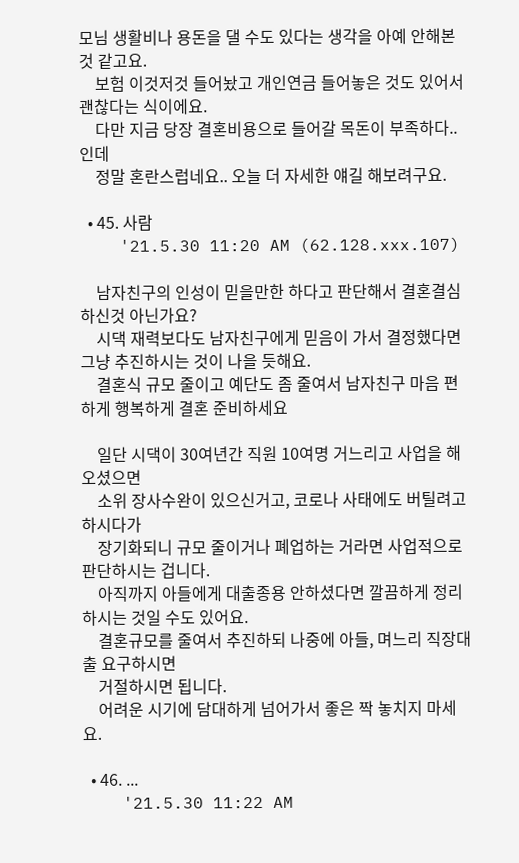모님 생활비나 용돈을 댈 수도 있다는 생각을 아예 안해본 것 같고요.
    보험 이것저것 들어놨고 개인연금 들어놓은 것도 있어서 괜찮다는 식이에요.
    다만 지금 당장 결혼비용으로 들어갈 목돈이 부족하다.. 인데
    정말 혼란스럽네요.. 오늘 더 자세한 얘길 해보려구요.

  • 45. 사람
    '21.5.30 11:20 AM (62.128.xxx.107)

    남자친구의 인성이 믿을만한 하다고 판단해서 결혼결심하신것 아닌가요?
    시댁 재력보다도 남자친구에게 믿음이 가서 결정했다면 그냥 추진하시는 것이 나을 듯해요.
    결혼식 규모 줄이고 예단도 좀 줄여서 남자친구 마음 편하게 행복하게 결혼 준비하세요

    일단 시댁이 30여년간 직원 10여명 거느리고 사업을 해오셨으면
    소위 장사수완이 있으신거고, 코로나 사태에도 버틸려고 하시다가
    장기화되니 규모 줄이거나 폐업하는 거라면 사업적으로 판단하시는 겁니다.
    아직까지 아들에게 대출종용 안하셨다면 깔끔하게 정리하시는 것일 수도 있어요.
    결혼규모를 줄여서 추진하되 나중에 아들, 며느리 직장대출 요구하시면
    거절하시면 됩니다.
    어려운 시기에 담대하게 넘어가서 좋은 짝 놓치지 마세요.

  • 46. ...
    '21.5.30 11:22 AM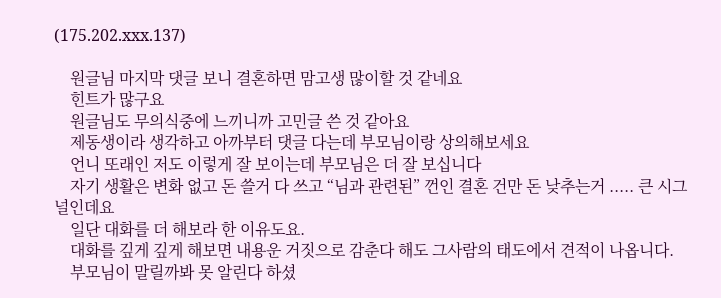(175.202.xxx.137)

    원글님 마지막 댓글 보니 결혼하면 맘고생 많이할 것 같네요
    힌트가 많구요
    원글님도 무의식중에 느끼니까 고민글 쓴 것 같아요
    제동생이라 생각하고 아까부터 댓글 다는데 부모님이랑 상의해보세요
    언니 또래인 저도 이렇게 잘 보이는데 부모님은 더 잘 보십니다
    자기 생활은 변화 없고 돈 쓸거 다 쓰고 “님과 관련된” 껀인 결혼 건만 돈 낮추는거 ..... 큰 시그널인데요
    일단 대화를 더 해보라 한 이유도요.
    대화를 깊게 깊게 해보면 내용운 거짓으로 감춘다 해도 그사람의 태도에서 견적이 나옵니다.
    부모님이 말릴까봐 못 알린다 하셨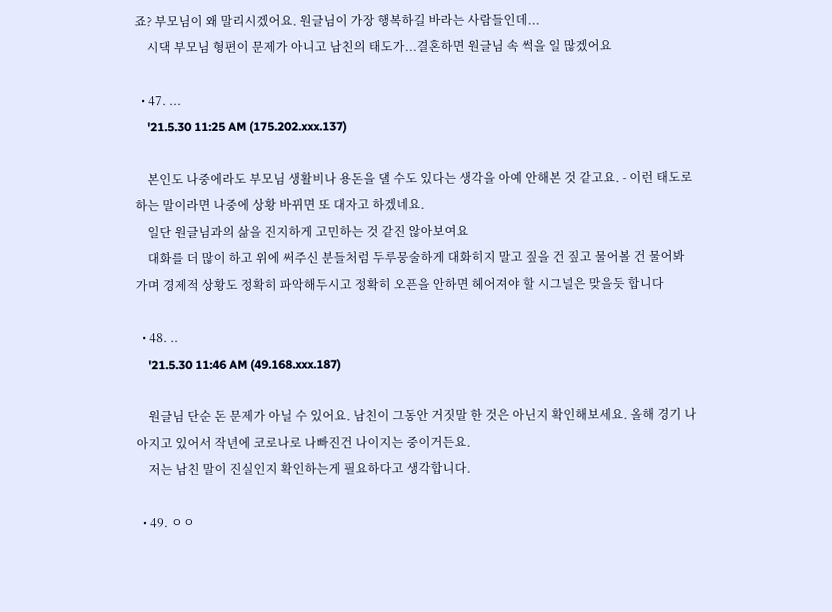죠? 부모님이 왜 말리시겠어요. 원글님이 가장 행복하길 바라는 사람들인데...
    시댁 부모님 형편이 문제가 아니고 남친의 태도가...결혼하면 원글님 속 썩을 일 많겠어요

  • 47. ...
    '21.5.30 11:25 AM (175.202.xxx.137)

    본인도 나중에라도 부모님 생활비나 용돈을 댈 수도 있다는 생각을 아예 안해본 것 같고요. - 이런 태도로 하는 말이라면 나중에 상황 바뀌면 또 대자고 하겠네요.
    일단 원글님과의 삶을 진지하게 고민하는 것 같진 않아보여요
    대화를 더 많이 하고 위에 써주신 분들처럼 두루뭉술하게 대화히지 말고 짚을 건 짚고 물어볼 건 물어봐가며 경제적 상황도 정확히 파악해두시고 정확히 오픈을 안하면 헤어져야 할 시그널은 맞을듯 합니다

  • 48. ..
    '21.5.30 11:46 AM (49.168.xxx.187)

    원글님 단순 돈 문제가 아닐 수 있어요. 남친이 그동안 거짓말 한 것은 아닌지 확인해보세요. 올해 경기 나아지고 있어서 작년에 코로나로 나빠진건 나이지는 중이거든요.
    저는 남친 말이 진실인지 확인하는게 필요하다고 생각합니다.

  • 49. ㅇㅇ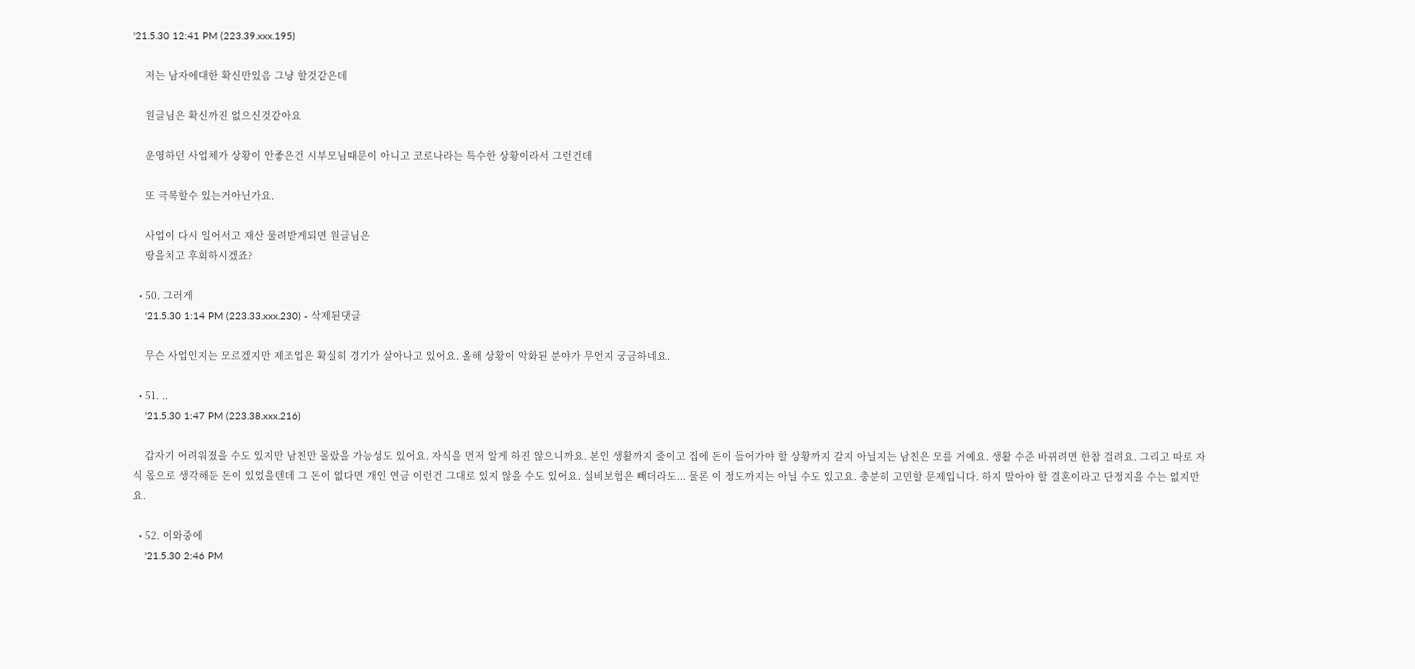'21.5.30 12:41 PM (223.39.xxx.195)

    저는 남자에대한 확신만있음 그냥 할것같은데

    원글님은 확신까진 없으신것같아요

    운영하던 사업체가 상황이 안좋은건 시부모님때문이 아니고 코로나라는 특수한 상황이라서 그런건데

    또 극복할수 있는거아닌가요.

    사업이 다시 일어서고 재산 물려받게되면 원글님은
    땅을치고 후회하시겠죠?

  • 50. 그러게
    '21.5.30 1:14 PM (223.33.xxx.230) - 삭제된댓글

    무슨 사업인지는 모르겠지만 제조업은 확실히 경기가 살아나고 있어요. 올해 상황이 악화된 분야가 무언지 궁금하네요.

  • 51. ..
    '21.5.30 1:47 PM (223.38.xxx.216)

    갑자기 어려워졌을 수도 있지만 남친만 몰랐을 가능성도 있어요. 자식을 먼저 알게 하진 않으니까요. 본인 생활까지 줄이고 집에 돈이 들어가야 할 상황까지 갈지 아닐지는 남친은 모를 거예요. 생활 수준 바뀌려면 한참 걸려요. 그리고 따로 자식 몫으로 생각해둔 돈이 있었을텐데 그 돈이 없다면 개인 연금 이런건 그대로 있지 않을 수도 있어요. 실비보험은 빼더라도... 물론 이 정도까지는 아닐 수도 있고요. 충분히 고민할 문제입니다. 하지 말아야 할 결혼이라고 단정지을 수는 없지만요.

  • 52. 이와중에
    '21.5.30 2:46 PM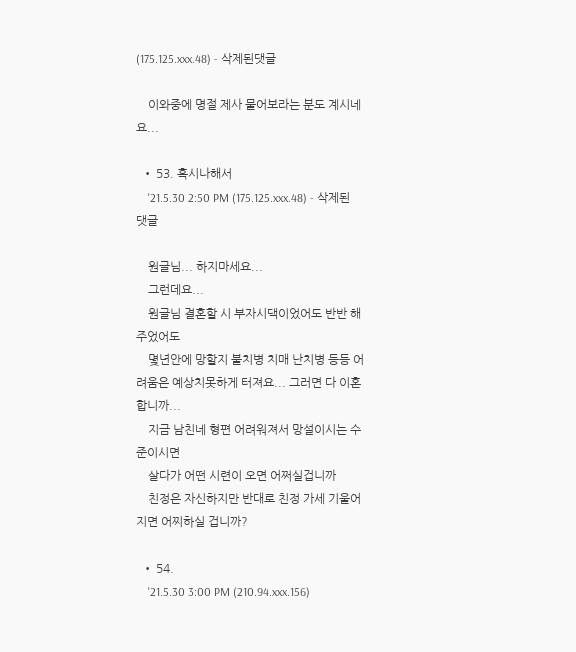(175.125.xxx.48) - 삭제된댓글

    이와중에 명절 제사 물어보라는 분도 계시네요...

  • 53. 혹시나해서
    '21.5.30 2:50 PM (175.125.xxx.48) - 삭제된댓글

    원글님... 하지마세요...
    그런데요...
    원글님 결혼할 시 부자시댁이었어도 반반 해주었어도
    몇년안에 망할지 불치병 치매 난치병 등등 어려움은 예상치못하게 터져요... 그러면 다 이혼합니까...
    지금 남친네 형편 어려워져서 망설이시는 수준이시면
    살다가 어떤 시련이 오면 어쩌실겁니까
    친정은 자신하지만 반대로 친정 가세 기울어지면 어찌하실 겁니까?

  • 54.
    '21.5.30 3:00 PM (210.94.xxx.156)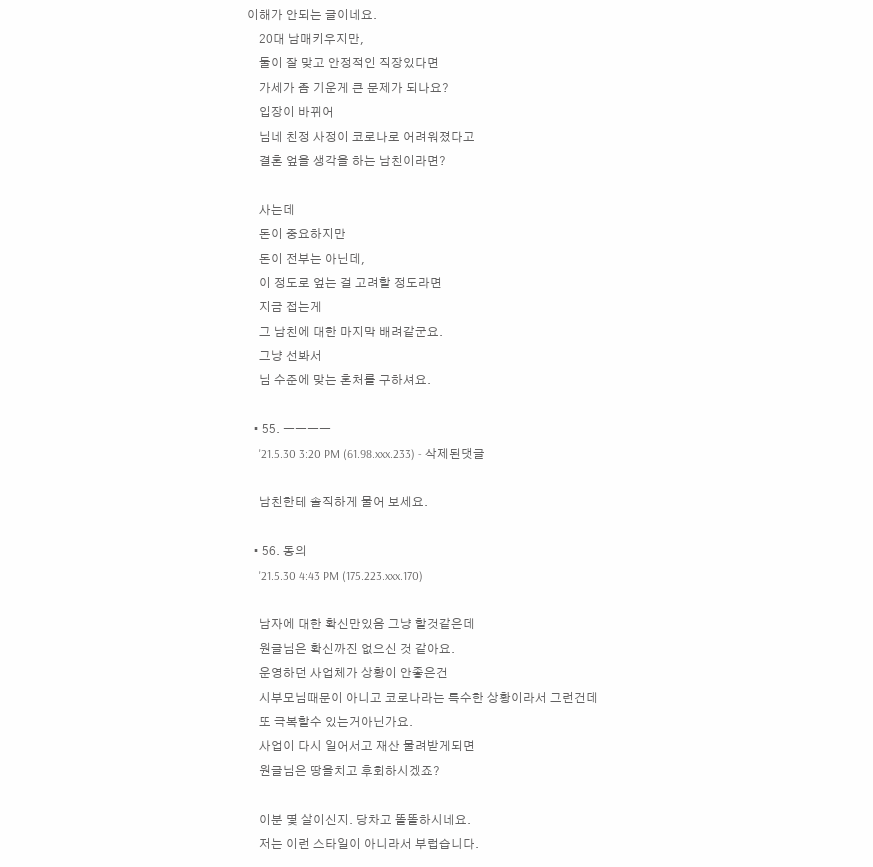이해가 안되는 글이네요.
    20대 남매키우지만,
    둘이 잘 맞고 안정적인 직장있다면
    가세가 좀 기운게 큰 문제가 되나요?
    입장이 바뀌어
    님네 친정 사정이 코로나로 어려워졌다고
    결혼 엎을 생각을 하는 남친이라면?

    사는데
    돈이 중요하지만
    돈이 전부는 아닌데,
    이 정도로 엎는 걸 고려할 정도라면
    지금 접는게
    그 남친에 대한 마지막 배려같군요.
    그냥 선봐서
    님 수준에 맞는 혼처를 구하셔요.

  • 55. ㅡㅡㅡㅡ
    '21.5.30 3:20 PM (61.98.xxx.233) - 삭제된댓글

    남친한테 솔직하게 물어 보세요.

  • 56. 동의
    '21.5.30 4:43 PM (175.223.xxx.170)

    남자에 대한 확신만있음 그냥 할것같은데
    원글님은 확신까진 없으신 것 같아요.
    운영하던 사업체가 상황이 안좋은건
    시부모님때문이 아니고 코로나라는 특수한 상황이라서 그런건데
    또 극복할수 있는거아닌가요.
    사업이 다시 일어서고 재산 물려받게되면
    원글님은 땅을치고 후회하시겠죠?

    이분 몇 살이신지. 당차고 똘똘하시네요.
    저는 이런 스타일이 아니라서 부럽습니다.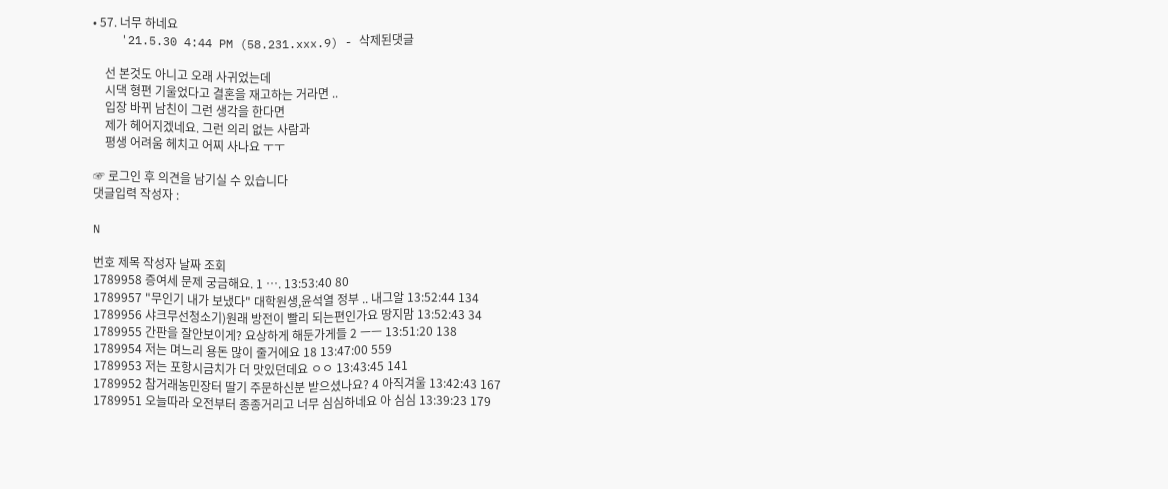• 57. 너무 하네요
    '21.5.30 4:44 PM (58.231.xxx.9) - 삭제된댓글

    선 본것도 아니고 오래 사귀었는데
    시댁 형편 기울었다고 결혼을 재고하는 거라면 ..
    입장 바뀌 남친이 그런 생각을 한다면
    제가 헤어지겠네요. 그런 의리 없는 사람과
    평생 어려움 헤치고 어찌 사나요 ㅜㅜ

☞ 로그인 후 의견을 남기실 수 있습니다
댓글입력 작성자 :

N

번호 제목 작성자 날짜 조회
1789958 증여세 문제 궁금해요. 1 …. 13:53:40 80
1789957 "무인기 내가 보냈다" 대학원생,윤석열 정부 .. 내그알 13:52:44 134
1789956 샤크무선청소기)원래 방전이 빨리 되는편인가요 땅지맘 13:52:43 34
1789955 간판을 잘안보이게? 요상하게 해둔가게들 2 ㅡㅡ 13:51:20 138
1789954 저는 며느리 용돈 많이 줄거에요 18 13:47:00 559
1789953 저는 포항시금치가 더 맛있던데요 ㅇㅇ 13:43:45 141
1789952 참거래농민장터 딸기 주문하신분 받으셨나요? 4 아직겨울 13:42:43 167
1789951 오늘따라 오전부터 종종거리고 너무 심심하네요 아 심심 13:39:23 179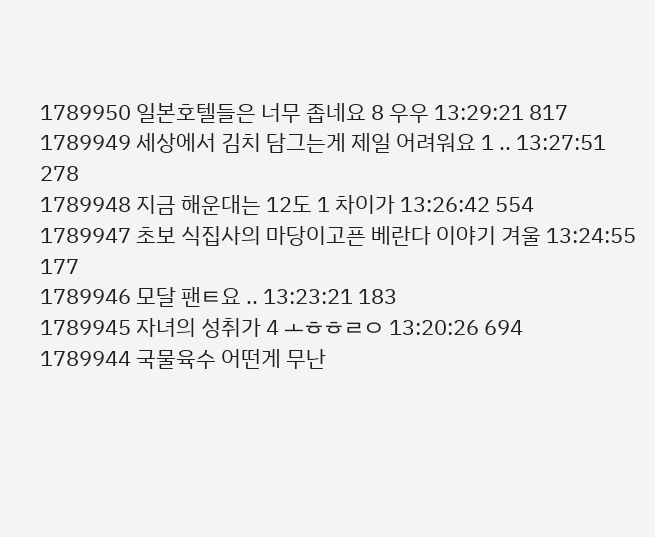1789950 일본호텔들은 너무 좁네요 8 우우 13:29:21 817
1789949 세상에서 김치 담그는게 제일 어려워요 1 .. 13:27:51 278
1789948 지금 해운대는 12도 1 차이가 13:26:42 554
1789947 초보 식집사의 마당이고픈 베란다 이야기 겨울 13:24:55 177
1789946 모달 팬ㅌ요 .. 13:23:21 183
1789945 자녀의 성취가 4 ㅗㅎㅎㄹㅇ 13:20:26 694
1789944 국물육수 어떤게 무난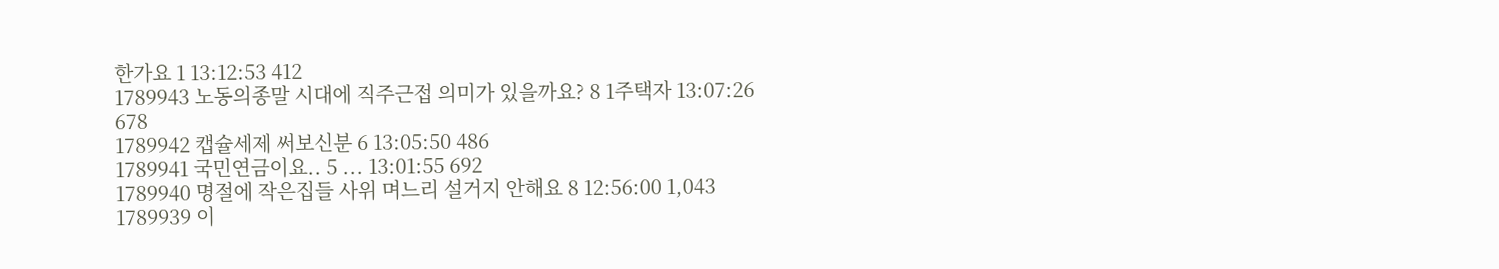한가요 1 13:12:53 412
1789943 노동의종말 시대에 직주근접 의미가 있을까요? 8 1주택자 13:07:26 678
1789942 캡슐세제 써보신분 6 13:05:50 486
1789941 국민연금이요.. 5 ... 13:01:55 692
1789940 명절에 작은집들 사위 며느리 설거지 안해요 8 12:56:00 1,043
1789939 이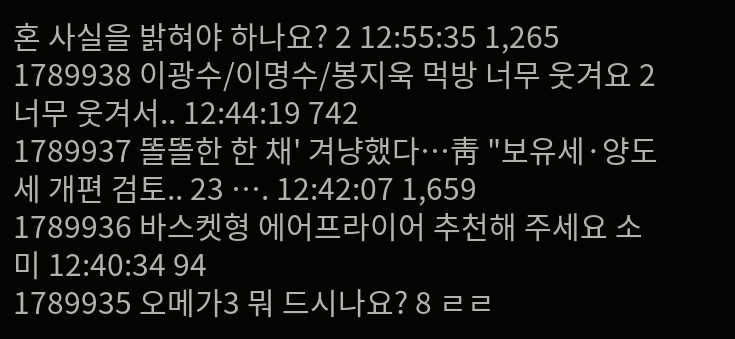혼 사실을 밝혀야 하나요? 2 12:55:35 1,265
1789938 이광수/이명수/봉지욱 먹방 너무 웃겨요 2 너무 웃겨서.. 12:44:19 742
1789937 똘똘한 한 채' 겨냥했다…靑 "보유세·양도세 개편 검토.. 23 …. 12:42:07 1,659
1789936 바스켓형 에어프라이어 추천해 주세요 소미 12:40:34 94
1789935 오메가3 뭐 드시나요? 8 ㄹㄹ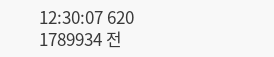12:30:07 620
1789934 전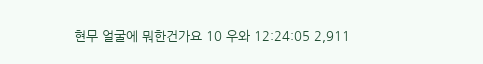현무 얼굴에 뭐한건가요 10 우와 12:24:05 2,911